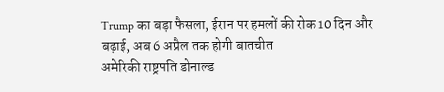Trump का बड़ा फैसला, ईरान पर हमलों की रोक 10 दिन और बढ़ाई, अब 6 अप्रैल तक होगी बातचीत
अमेरिकी राष्ट्रपति डोनाल्ड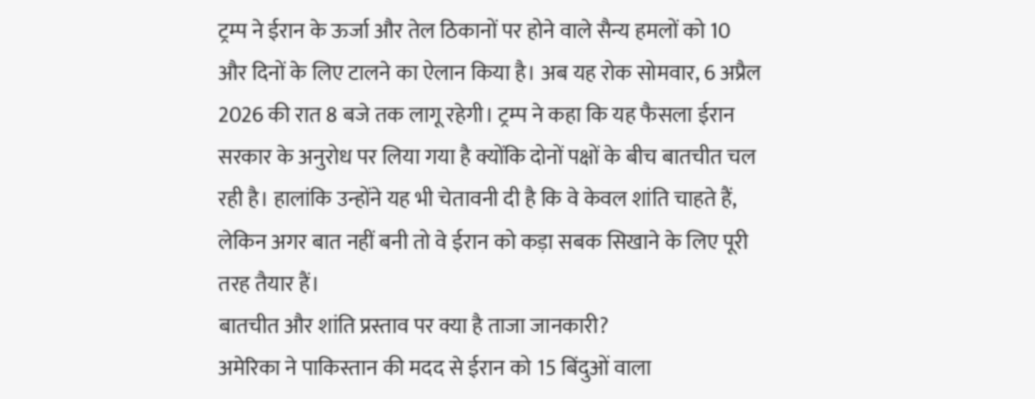ट्रम्प ने ईरान के ऊर्जा और तेल ठिकानों पर होने वाले सैन्य हमलों को 10 और दिनों के लिए टालने का ऐलान किया है। अब यह रोक सोमवार, 6 अप्रैल 2026 की रात 8 बजे तक लागू रहेगी। ट्रम्प ने कहा कि यह फैसला ईरान सरकार के अनुरोध पर लिया गया है क्योंकि दोनों पक्षों के बीच बातचीत चल रही है। हालांकि उन्होंने यह भी चेतावनी दी है कि वे केवल शांति चाहते हैं, लेकिन अगर बात नहीं बनी तो वे ईरान को कड़ा सबक सिखाने के लिए पूरी तरह तैयार हैं।
बातचीत और शांति प्रस्ताव पर क्या है ताजा जानकारी?
अमेरिका ने पाकिस्तान की मदद से ईरान को 15 बिंदुओं वाला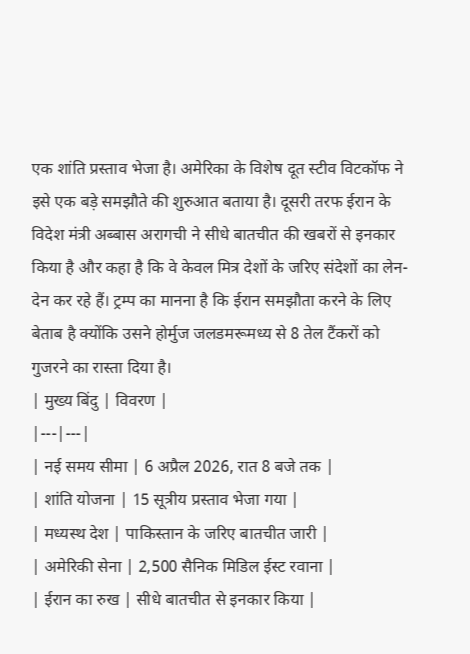एक शांति प्रस्ताव भेजा है। अमेरिका के विशेष दूत स्टीव विटकॉफ ने इसे एक बड़े समझौते की शुरुआत बताया है। दूसरी तरफ ईरान के विदेश मंत्री अब्बास अरागची ने सीधे बातचीत की खबरों से इनकार किया है और कहा है कि वे केवल मित्र देशों के जरिए संदेशों का लेन-देन कर रहे हैं। ट्रम्प का मानना है कि ईरान समझौता करने के लिए बेताब है क्योंकि उसने होर्मुज जलडमरूमध्य से 8 तेल टैंकरों को गुजरने का रास्ता दिया है।
| मुख्य बिंदु | विवरण |
|---|---|
| नई समय सीमा | 6 अप्रैल 2026, रात 8 बजे तक |
| शांति योजना | 15 सूत्रीय प्रस्ताव भेजा गया |
| मध्यस्थ देश | पाकिस्तान के जरिए बातचीत जारी |
| अमेरिकी सेना | 2,500 सैनिक मिडिल ईस्ट रवाना |
| ईरान का रुख | सीधे बातचीत से इनकार किया |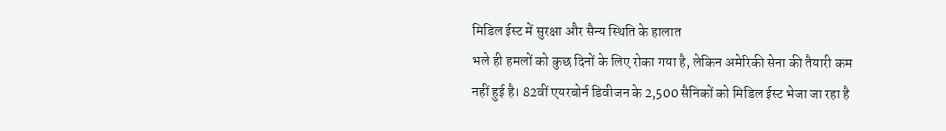मिडिल ईस्ट में सुरक्षा और सैन्य स्थिति के हालात
भले ही हमलों को कुछ दिनों के लिए रोका गया है, लेकिन अमेरिकी सेना की तैयारी कम नहीं हुई है। 82वीं एयरबोर्न डिवीजन के 2,500 सैनिकों को मिडिल ईस्ट भेजा जा रहा है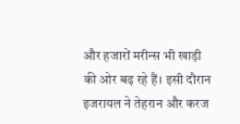और हजारों मरीन्स भी खाड़ी की ओर बढ़ रहे हैं। इसी दौरान इजरायल ने तेहरान और करज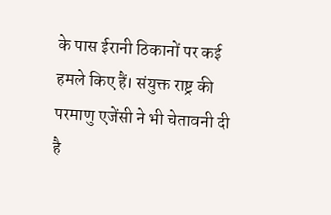के पास ईरानी ठिकानों पर कई हमले किए हैं। संयुक्त राष्ट्र की परमाणु एजेंसी ने भी चेतावनी दी है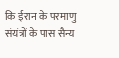कि ईरान के परमाणु संयंत्रों के पास सैन्य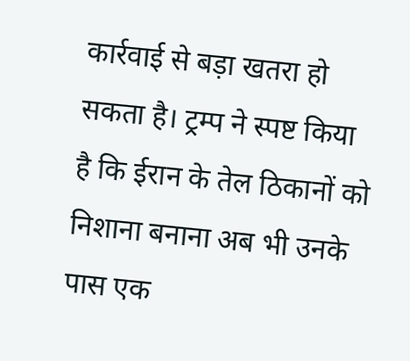कार्रवाई से बड़ा खतरा हो सकता है। ट्रम्प ने स्पष्ट किया है कि ईरान के तेल ठिकानों को निशाना बनाना अब भी उनके पास एक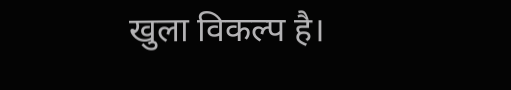खुला विकल्प है।